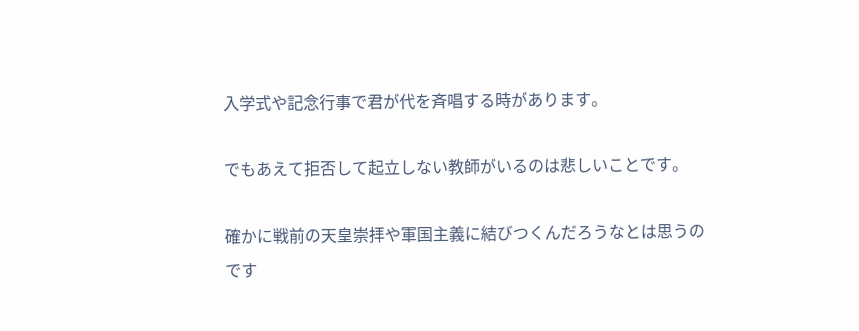入学式や記念行事で君が代を斉唱する時があります。

でもあえて拒否して起立しない教師がいるのは悲しいことです。

確かに戦前の天皇崇拝や軍国主義に結びつくんだろうなとは思うのです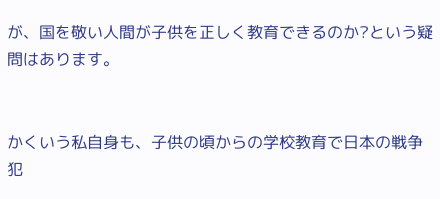が、国を敬い人間が子供を正しく教育できるのか?という疑問はあります。


かくいう私自身も、子供の頃からの学校教育で日本の戦争犯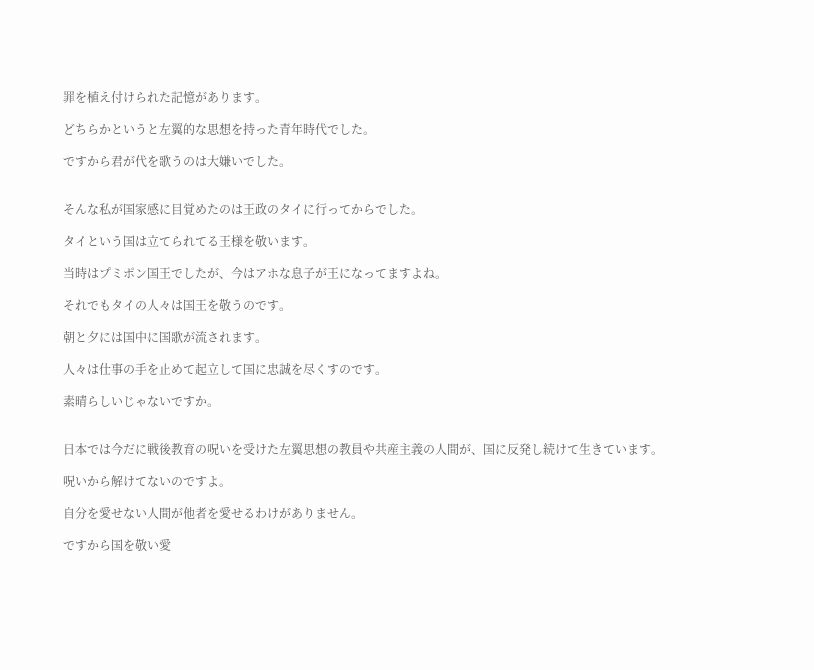罪を植え付けられた記憶があります。

どちらかというと左翼的な思想を持った青年時代でした。

ですから君が代を歌うのは大嫌いでした。


そんな私が国家感に目覚めたのは王政のタイに行ってからでした。

タイという国は立てられてる王様を敬います。

当時はプミポン国王でしたが、今はアホな息子が王になってますよね。

それでもタイの人々は国王を敬うのです。

朝と夕には国中に国歌が流されます。

人々は仕事の手を止めて起立して国に忠誠を尽くすのです。

素晴らしいじゃないですか。


日本では今だに戦後教育の呪いを受けた左翼思想の教員や共産主義の人間が、国に反発し続けて生きています。

呪いから解けてないのですよ。

自分を愛せない人間が他者を愛せるわけがありません。

ですから国を敬い愛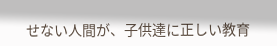せない人間が、子供達に正しい教育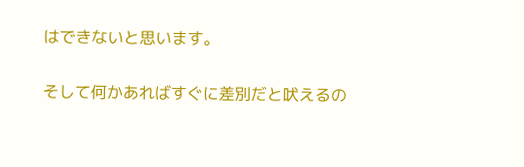はできないと思います。

そして何かあればすぐに差別だと吠えるの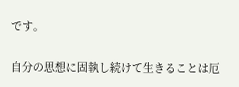です。

自分の思想に固執し続けて生きることは厄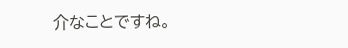介なことですね。